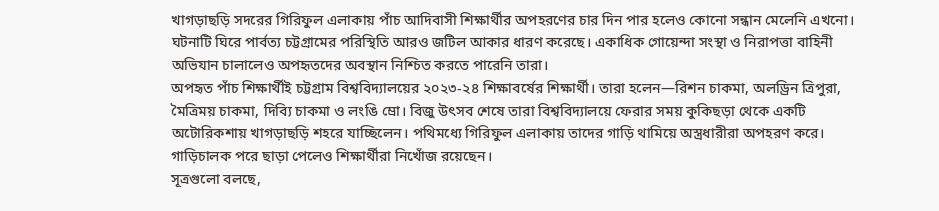খাগড়াছড়ি সদরের গিরিফুল এলাকায় পাঁচ আদিবাসী শিক্ষার্থীর অপহরণের চার দিন পার হলেও কোনো সন্ধান মেলেনি এখনো। ঘটনাটি ঘিরে পার্বত্য চট্টগ্রামের পরিস্থিতি আরও জটিল আকার ধারণ করেছে। একাধিক গোয়েন্দা সংস্থা ও নিরাপত্তা বাহিনী অভিযান চালালেও অপহৃতদের অবস্থান নিশ্চিত করতে পারেনি তারা।
অপহৃত পাঁচ শিক্ষার্থীই চট্টগ্রাম বিশ্ববিদ্যালয়ের ২০২৩-২৪ শিক্ষাবর্ষের শিক্ষার্থী। তারা হলেন—রিশন চাকমা, অলড্রিন ত্রিপুরা, মৈত্রিময় চাকমা, দিব্যি চাকমা ও লংঙি ম্রো। বিজু উৎসব শেষে তারা বিশ্ববিদ্যালয়ে ফেরার সময় কুকিছড়া থেকে একটি অটোরিকশায় খাগড়াছড়ি শহরে যাচ্ছিলেন। পথিমধ্যে গিরিফুল এলাকায় তাদের গাড়ি থামিয়ে অস্ত্রধারীরা অপহরণ করে। গাড়িচালক পরে ছাড়া পেলেও শিক্ষার্থীরা নিখোঁজ রয়েছেন।
সূত্রগুলো বলছে,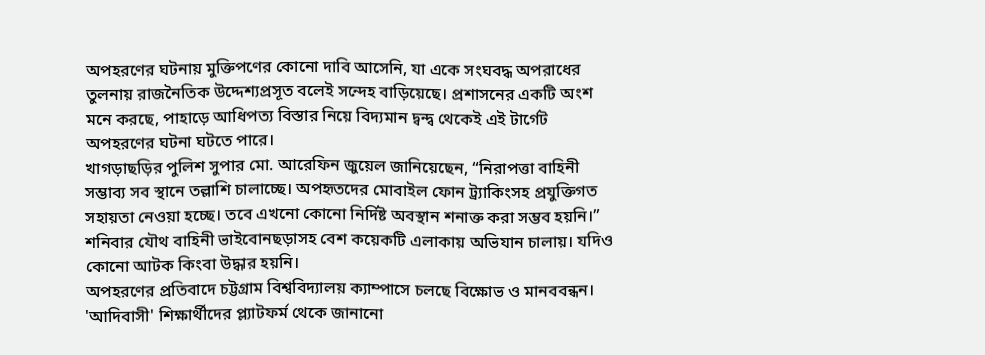অপহরণের ঘটনায় মুক্তিপণের কোনো দাবি আসেনি, যা একে সংঘবদ্ধ অপরাধের তুলনায় রাজনৈতিক উদ্দেশ্যপ্রসূত বলেই সন্দেহ বাড়িয়েছে। প্রশাসনের একটি অংশ মনে করছে, পাহাড়ে আধিপত্য বিস্তার নিয়ে বিদ্যমান দ্বন্দ্ব থেকেই এই টার্গেট অপহরণের ঘটনা ঘটতে পারে।
খাগড়াছড়ির পুলিশ সুপার মো. আরেফিন জুয়েল জানিয়েছেন, “নিরাপত্তা বাহিনী সম্ভাব্য সব স্থানে তল্লাশি চালাচ্ছে। অপহৃতদের মোবাইল ফোন ট্র্যাকিংসহ প্রযুক্তিগত সহায়তা নেওয়া হচ্ছে। তবে এখনো কোনো নির্দিষ্ট অবস্থান শনাক্ত করা সম্ভব হয়নি।”
শনিবার যৌথ বাহিনী ভাইবোনছড়াসহ বেশ কয়েকটি এলাকায় অভিযান চালায়। যদিও কোনো আটক কিংবা উদ্ধার হয়নি।
অপহরণের প্রতিবাদে চট্টগ্রাম বিশ্ববিদ্যালয় ক্যাম্পাসে চলছে বিক্ষোভ ও মানববন্ধন। 'আদিবাসী' শিক্ষার্থীদের প্ল্যাটফর্ম থেকে জানানো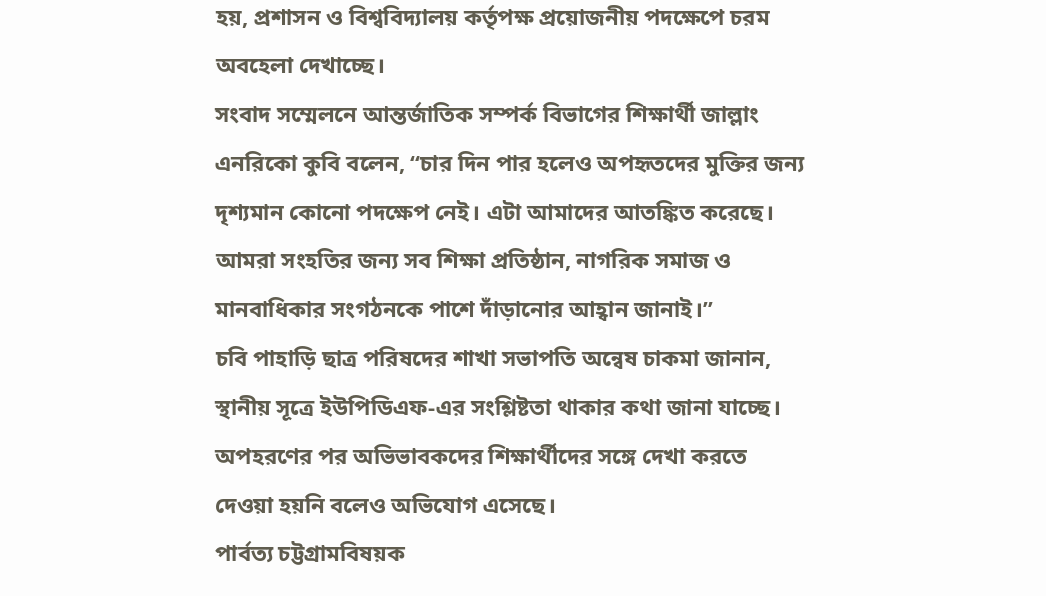হয়, প্রশাসন ও বিশ্ববিদ্যালয় কর্তৃপক্ষ প্রয়োজনীয় পদক্ষেপে চরম অবহেলা দেখাচ্ছে।
সংবাদ সম্মেলনে আন্তর্জাতিক সম্পর্ক বিভাগের শিক্ষার্থী জাল্লাং এনরিকো কুবি বলেন, “চার দিন পার হলেও অপহৃতদের মুক্তির জন্য দৃশ্যমান কোনো পদক্ষেপ নেই। এটা আমাদের আতঙ্কিত করেছে। আমরা সংহতির জন্য সব শিক্ষা প্রতিষ্ঠান, নাগরিক সমাজ ও মানবাধিকার সংগঠনকে পাশে দাঁড়ানোর আহ্বান জানাই।”
চবি পাহাড়ি ছাত্র পরিষদের শাখা সভাপতি অন্বেষ চাকমা জানান, স্থানীয় সূত্রে ইউপিডিএফ-এর সংশ্লিষ্টতা থাকার কথা জানা যাচ্ছে। অপহরণের পর অভিভাবকদের শিক্ষার্থীদের সঙ্গে দেখা করতে দেওয়া হয়নি বলেও অভিযোগ এসেছে।
পার্বত্য চট্টগ্রামবিষয়ক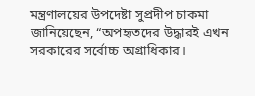মন্ত্রণালয়ের উপদেষ্টা সুপ্রদীপ চাকমা জানিয়েছেন, “অপহৃতদের উদ্ধারই এখন সরকারের সর্বোচ্চ অগ্রাধিকার।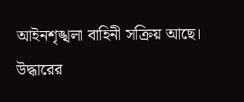আইনশৃঙ্খলা বাহিনী সক্রিয় আছে। উদ্ধারের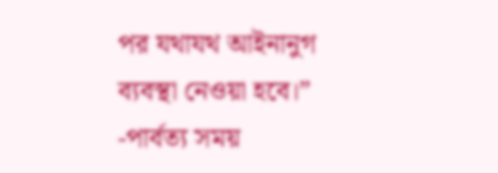পর যথাযথ আইনানুগ ব্যবস্থা নেওয়া হবে।”
-পার্বত্য সময়